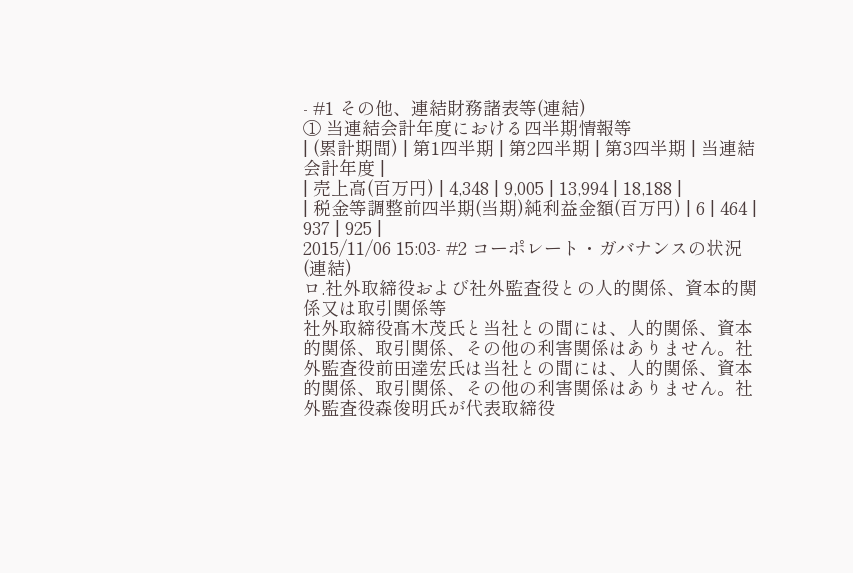- #1 その他、連結財務諸表等(連結)
① 当連結会計年度における四半期情報等
| (累計期間) | 第1四半期 | 第2四半期 | 第3四半期 | 当連結会計年度 |
| 売上高(百万円) | 4,348 | 9,005 | 13,994 | 18,188 |
| 税金等調整前四半期(当期)純利益金額(百万円) | 6 | 464 | 937 | 925 |
2015/11/06 15:03- #2 コーポレート・ガバナンスの状況(連結)
ロ.社外取締役および社外監査役との人的関係、資本的関係又は取引関係等
社外取締役髙木茂氏と当社との間には、人的関係、資本的関係、取引関係、その他の利害関係はありません。社外監査役前田達宏氏は当社との間には、人的関係、資本的関係、取引関係、その他の利害関係はありません。社外監査役森俊明氏が代表取締役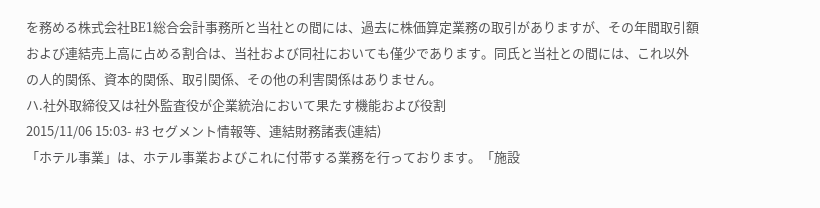を務める株式会社BE1総合会計事務所と当社との間には、過去に株価算定業務の取引がありますが、その年間取引額および連結売上高に占める割合は、当社および同社においても僅少であります。同氏と当社との間には、これ以外の人的関係、資本的関係、取引関係、その他の利害関係はありません。
ハ.社外取締役又は社外監査役が企業統治において果たす機能および役割
2015/11/06 15:03- #3 セグメント情報等、連結財務諸表(連結)
「ホテル事業」は、ホテル事業およびこれに付帯する業務を行っております。「施設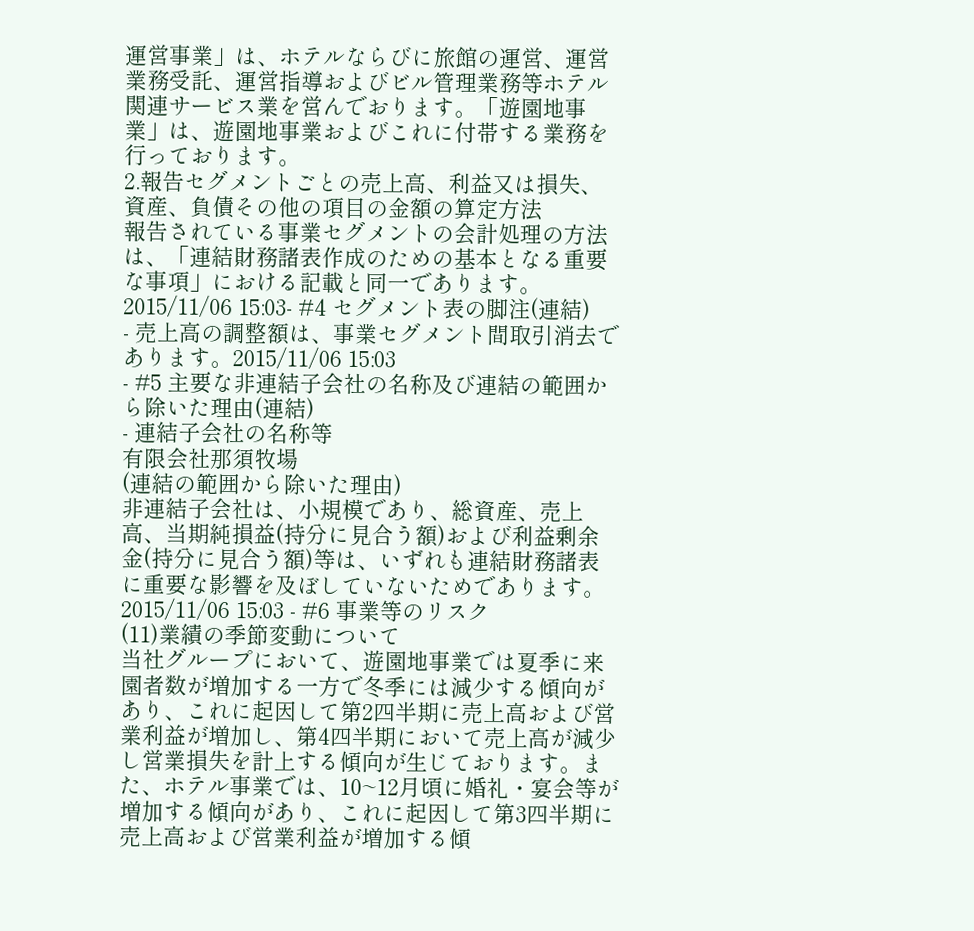運営事業」は、ホテルならびに旅館の運営、運営業務受託、運営指導およびビル管理業務等ホテル関連サービス業を営んでおります。「遊園地事業」は、遊園地事業およびこれに付帯する業務を行っております。
2.報告セグメントごとの売上高、利益又は損失、資産、負債その他の項目の金額の算定方法
報告されている事業セグメントの会計処理の方法は、「連結財務諸表作成のための基本となる重要な事項」における記載と同一であります。
2015/11/06 15:03- #4 セグメント表の脚注(連結)
- 売上高の調整額は、事業セグメント間取引消去であります。2015/11/06 15:03
- #5 主要な非連結子会社の名称及び連結の範囲から除いた理由(連結)
- 連結子会社の名称等
有限会社那須牧場
(連結の範囲から除いた理由)
非連結子会社は、小規模であり、総資産、売上高、当期純損益(持分に見合う額)および利益剰余金(持分に見合う額)等は、いずれも連結財務諸表に重要な影響を及ぼしていないためであります。2015/11/06 15:03 - #6 事業等のリスク
(11)業績の季節変動について
当社グループにおいて、遊園地事業では夏季に来園者数が増加する一方で冬季には減少する傾向があり、これに起因して第2四半期に売上高および営業利益が増加し、第4四半期において売上高が減少し営業損失を計上する傾向が生じております。また、ホテル事業では、10~12月頃に婚礼・宴会等が増加する傾向があり、これに起因して第3四半期に売上高および営業利益が増加する傾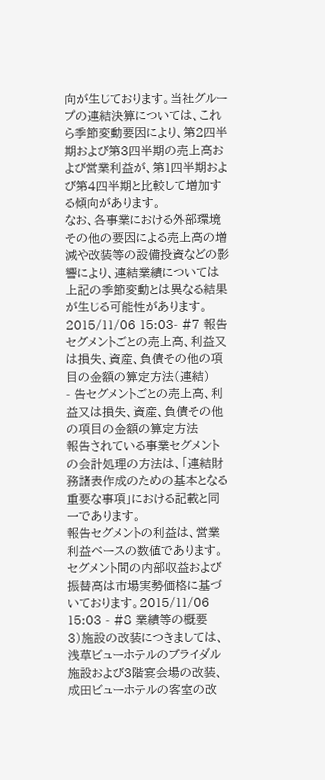向が生じております。当社グループの連結決算については、これら季節変動要因により、第2四半期および第3四半期の売上高および営業利益が、第1四半期および第4四半期と比較して増加する傾向があります。
なお、各事業における外部環境その他の要因による売上高の増減や改装等の設備投資などの影響により、連結業績については上記の季節変動とは異なる結果が生じる可能性があります。
2015/11/06 15:03- #7 報告セグメントごとの売上高、利益又は損失、資産、負債その他の項目の金額の算定方法(連結)
- 告セグメントごとの売上高、利益又は損失、資産、負債その他の項目の金額の算定方法
報告されている事業セグメントの会計処理の方法は、「連結財務諸表作成のための基本となる重要な事項」における記載と同一であります。
報告セグメントの利益は、営業利益ベースの数値であります。
セグメント間の内部収益および振替高は市場実勢価格に基づいております。2015/11/06 15:03 - #8 業績等の概要
3)施設の改装につきましては、浅草ビューホテルのブライダル施設および3階宴会場の改装、成田ビューホテルの客室の改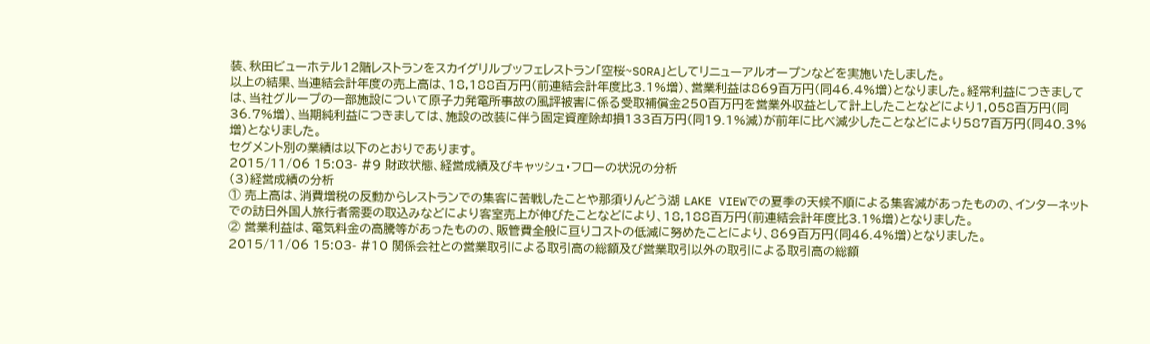装、秋田ビューホテル12階レストランをスカイグリルブッフェレストラン「空桜~SORA」としてリニューアルオープンなどを実施いたしました。
以上の結果、当連結会計年度の売上高は、18,188百万円(前連結会計年度比3.1%増)、営業利益は869百万円(同46.4%増)となりました。経常利益につきましては、当社グループの一部施設について原子力発電所事故の風評被害に係る受取補償金250百万円を営業外収益として計上したことなどにより1,058百万円(同36.7%増)、当期純利益につきましては、施設の改装に伴う固定資産除却損133百万円(同19.1%減)が前年に比べ減少したことなどにより587百万円(同40.3%増)となりました。
セグメント別の業績は以下のとおりであります。
2015/11/06 15:03- #9 財政状態、経営成績及びキャッシュ・フローの状況の分析
(3)経営成績の分析
① 売上高は、消費増税の反動からレストランでの集客に苦戦したことや那須りんどう湖 LAKE VIEWでの夏季の天候不順による集客減があったものの、インターネットでの訪日外国人旅行者需要の取込みなどにより客室売上が伸びたことなどにより、18,188百万円(前連結会計年度比3.1%増)となりました。
② 営業利益は、電気料金の高騰等があったものの、販管費全般に亘りコストの低減に努めたことにより、869百万円(同46.4%増)となりました。
2015/11/06 15:03- #10 関係会社との営業取引による取引高の総額及び営業取引以外の取引による取引高の総額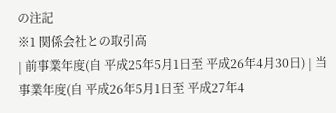の注記
※1 関係会社との取引高
| 前事業年度(自 平成25年5月1日至 平成26年4月30日) | 当事業年度(自 平成26年5月1日至 平成27年4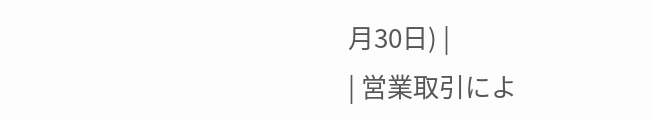月30日) |
| 営業取引によ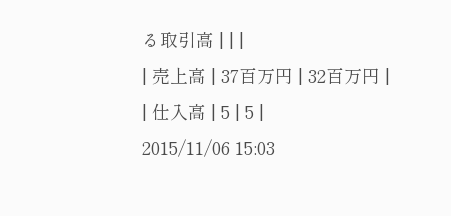る取引高 | | |
| 売上高 | 37百万円 | 32百万円 |
| 仕入高 | 5 | 5 |
2015/11/06 15:03